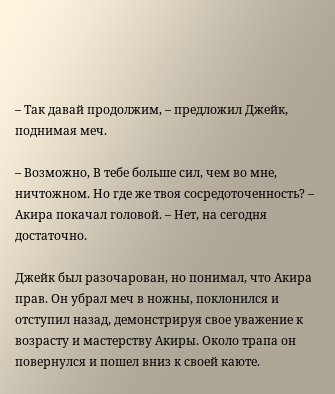– Так давай продолжим, – предложил Джейк, поднимая меч.

– Возможно, В тебе больше сил, чем во мне, ничтожном. Но где же твоя сосредоточенность? – Акира покачал головой. – Нет, на сегодня достаточно.

Джейк был разочарован, но понимал, что Акира прав. Он убрал меч в ножны, поклонился и отступил назад, демонстрируя свое уважение к возрасту и мастерству Акиры. Около трапа он повернулся и пошел вниз к своей каюте.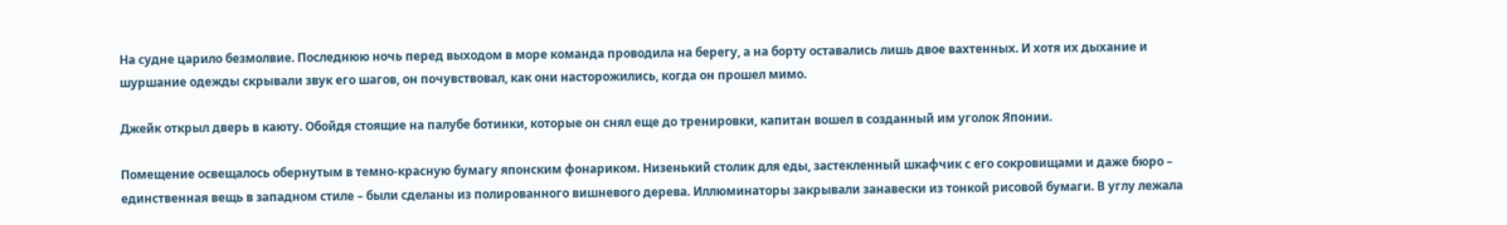На судне царило безмолвие. Последнюю ночь перед выходом в море команда проводила на берегу, а на борту оставались лишь двое вахтенных. И хотя их дыхание и шуршание одежды скрывали звук его шагов, он почувствовал, как они насторожились, когда он прошел мимо.

Джейк открыл дверь в каюту. Обойдя стоящие на палубе ботинки, которые он снял еще до тренировки, капитан вошел в созданный им уголок Японии.

Помещение освещалось обернутым в темно-красную бумагу японским фонариком. Низенький столик для еды, застекленный шкафчик с его сокровищами и даже бюро – единственная вещь в западном стиле – были сделаны из полированного вишневого дерева. Иллюминаторы закрывали занавески из тонкой рисовой бумаги. В углу лежала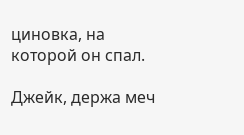циновка, на которой он спал.

Джейк, держа меч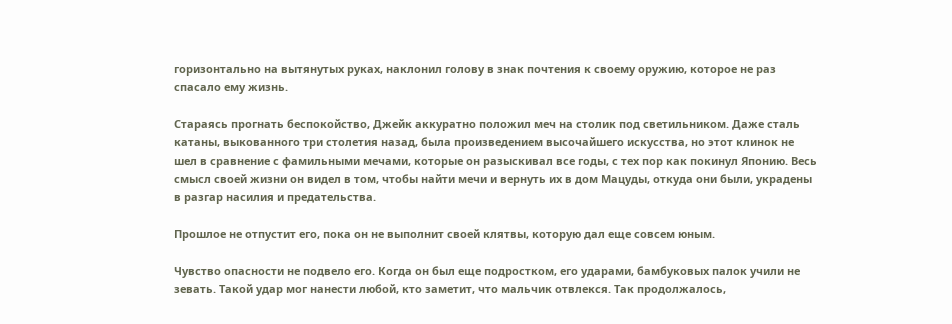горизонтально на вытянутых руках, наклонил голову в знак почтения к своему оружию, которое не раз спасало ему жизнь.

Стараясь прогнать беспокойство, Джейк аккуратно положил меч на столик под светильником. Даже сталь катаны, выкованного три столетия назад, была произведением высочайшего искусства, но этот клинок не шел в сравнение с фамильными мечами, которые он разыскивал все годы, с тех пор как покинул Японию. Весь смысл своей жизни он видел в том, чтобы найти мечи и вернуть их в дом Мацуды, откуда они были, украдены в разгар насилия и предательства.

Прошлое не отпустит его, пока он не выполнит своей клятвы, которую дал еще совсем юным.

Чувство опасности не подвело его. Когда он был еще подростком, его ударами, бамбуковых палок учили не зевать. Такой удар мог нанести любой, кто заметит, что мальчик отвлекся. Так продолжалось,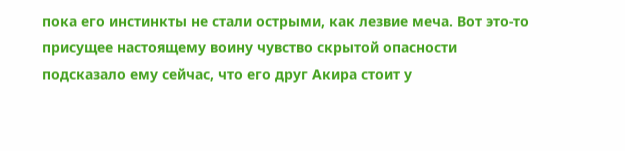пока его инстинкты не стали острыми, как лезвие меча. Вот это-то присущее настоящему воину чувство скрытой опасности подсказало ему сейчас, что его друг Акира стоит у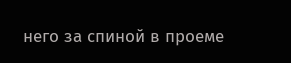него за спиной в проеме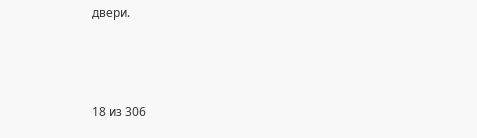двери.



18 из 306